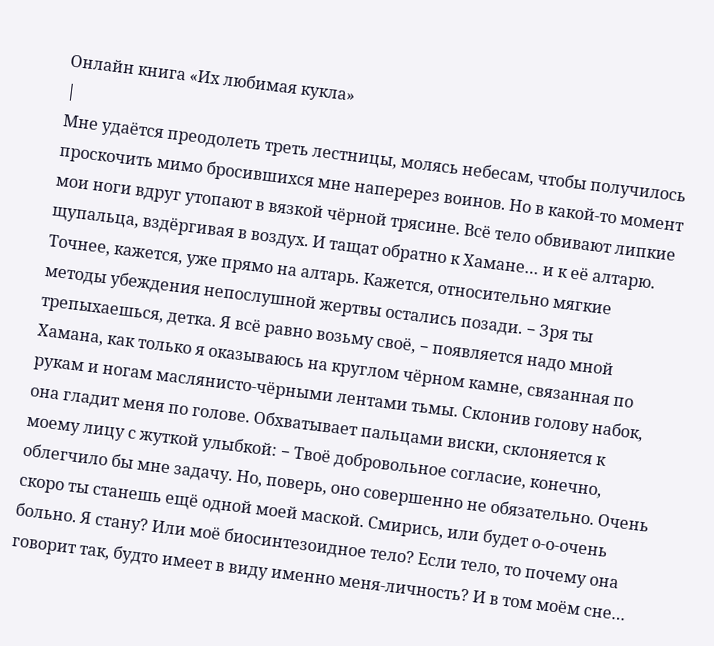Онлайн книга «Их любимая кукла»
|
Мне удаётся преодолеть треть лестницы, молясь небесам, чтобы получилось проскочить мимо бросившихся мне наперерез воинов. Но в какой-то момент мои ноги вдруг утопают в вязкой чёрной трясине. Всё тело обвивают липкие щупальца, вздёргивая в воздух. И тащат обратно к Хамане… и к её алтарю. Точнее, кажется, уже прямо на алтарь. Кажется, относительно мягкие методы убеждения непослушной жертвы остались позади. − Зря ты трепыхаешься, детка. Я всё равно возьму своё, − появляется надо мной Хамана, как только я оказываюсь на круглом чёрном камне, связанная по рукам и ногам маслянисто-чёрными лентами тьмы. Склонив голову набок, она гладит меня по голове. Обхватывает пальцами виски, склоняется к моему лицу с жуткой улыбкой: − Твоё добровольное согласие, конечно, облегчило бы мне задачу. Но, поверь, оно совершенно не обязательно. Очень скоро ты станешь ещё одной моей маской. Смирись, или будет о-о-очень больно. Я стану? Или моё биосинтезоидное тело? Если тело, то почему она говорит так, будто имеет в виду именно меня-личность? И в том моём сне…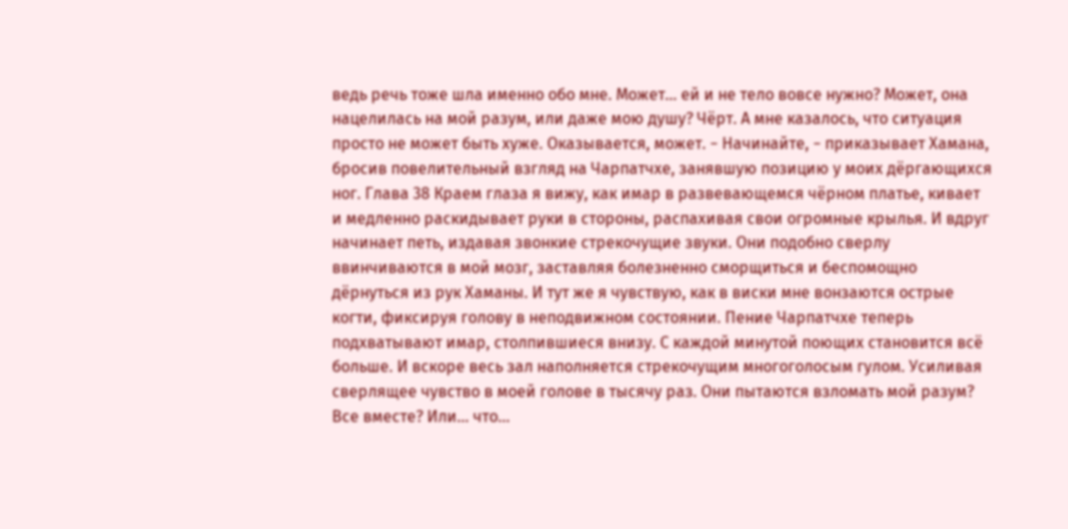ведь речь тоже шла именно обо мне. Может… ей и не тело вовсе нужно? Может, она нацелилась на мой разум, или даже мою душу? Чёрт. А мне казалось, что ситуация просто не может быть хуже. Оказывается, может. − Начинайте, − приказывает Хамана, бросив повелительный взгляд на Чарпатчхе, занявшую позицию у моих дёргающихся ног. Глава 38 Краем глаза я вижу, как имар в развевающемся чёрном платье, кивает и медленно раскидывает руки в стороны, распахивая свои огромные крылья. И вдруг начинает петь, издавая звонкие стрекочущие звуки. Они подобно сверлу ввинчиваются в мой мозг, заставляя болезненно сморщиться и беспомощно дёрнуться из рук Хаманы. И тут же я чувствую, как в виски мне вонзаются острые когти, фиксируя голову в неподвижном состоянии. Пение Чарпатчхе теперь подхватывают имар, столпившиеся внизу. С каждой минутой поющих становится всё больше. И вскоре весь зал наполняется стрекочущим многоголосым гулом. Усиливая сверлящее чувство в моей голове в тысячу раз. Они пытаются взломать мой разум? Все вместе? Или... что...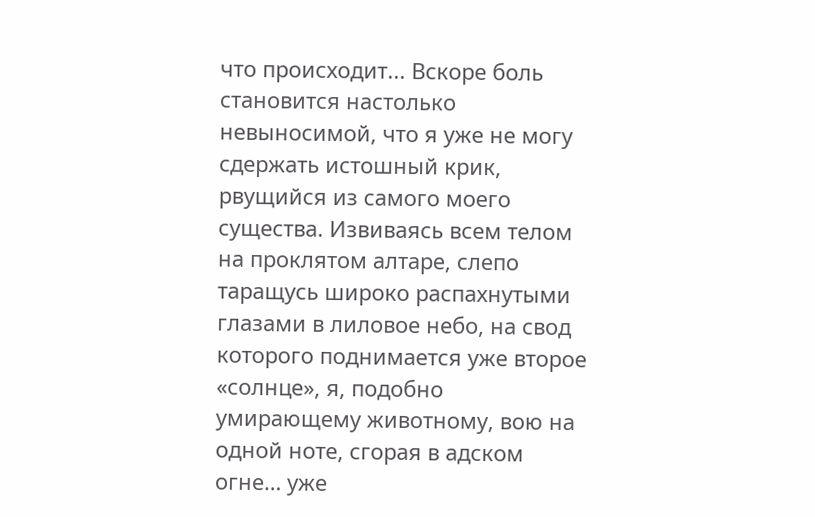что происходит... Вскоре боль становится настолько невыносимой, что я уже не могу сдержать истошный крик, рвущийся из самого моего существа. Извиваясь всем телом на проклятом алтаре, слепо таращусь широко распахнутыми глазами в лиловое небо, на свод которого поднимается уже второе «солнце», я, подобно умирающему животному, вою на одной ноте, сгорая в адском огне… уже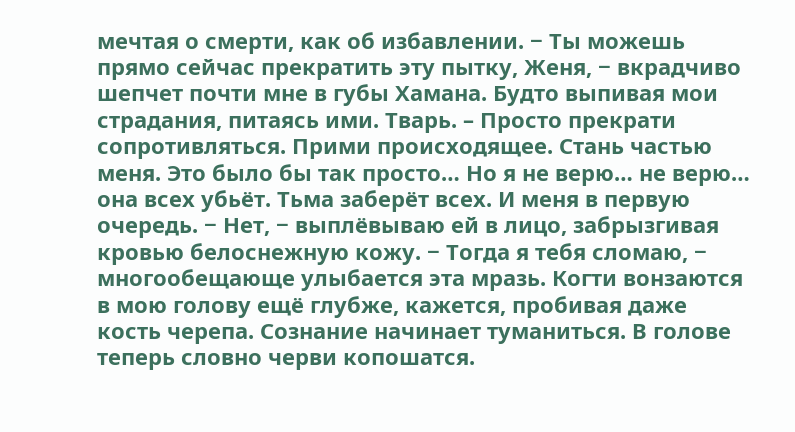мечтая о смерти, как об избавлении. − Ты можешь прямо сейчас прекратить эту пытку, Женя, − вкрадчиво шепчет почти мне в губы Хамана. Будто выпивая мои страдания, питаясь ими. Тварь. – Просто прекрати сопротивляться. Прими происходящее. Стань частью меня. Это было бы так просто… Но я не верю… не верю… она всех убьёт. Тьма заберёт всех. И меня в первую очередь. − Нет, − выплёвываю ей в лицо, забрызгивая кровью белоснежную кожу. − Тогда я тебя сломаю, − многообещающе улыбается эта мразь. Когти вонзаются в мою голову ещё глубже, кажется, пробивая даже кость черепа. Сознание начинает туманиться. В голове теперь словно черви копошатся.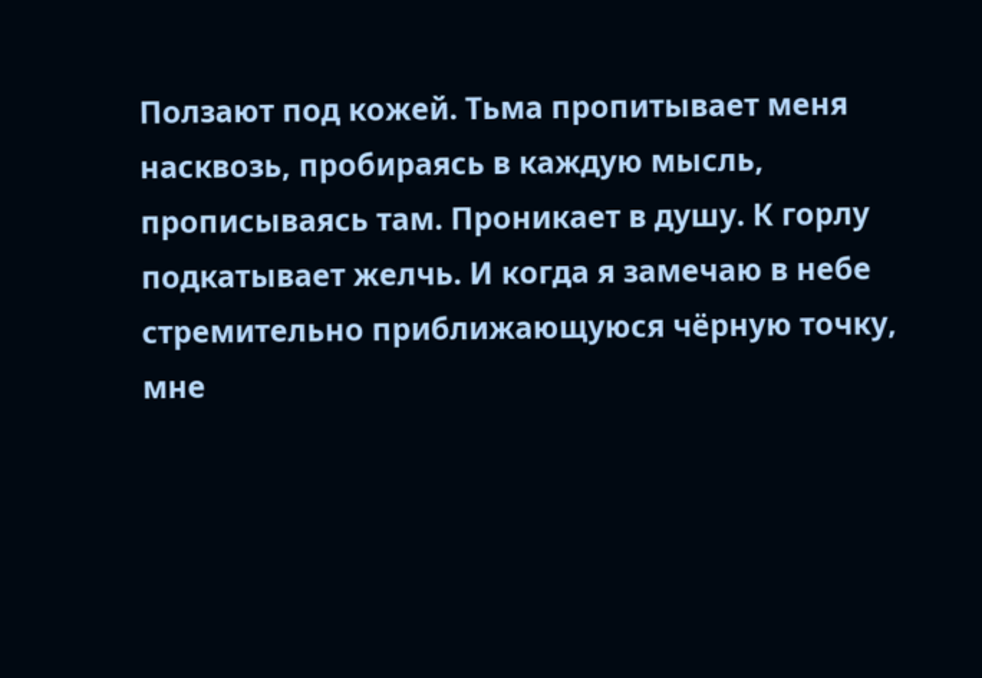Ползают под кожей. Тьма пропитывает меня насквозь, пробираясь в каждую мысль, прописываясь там. Проникает в душу. К горлу подкатывает желчь. И когда я замечаю в небе стремительно приближающуюся чёрную точку, мне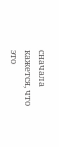сначала кажется, что это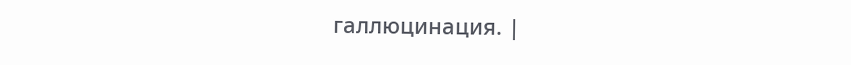галлюцинация. |